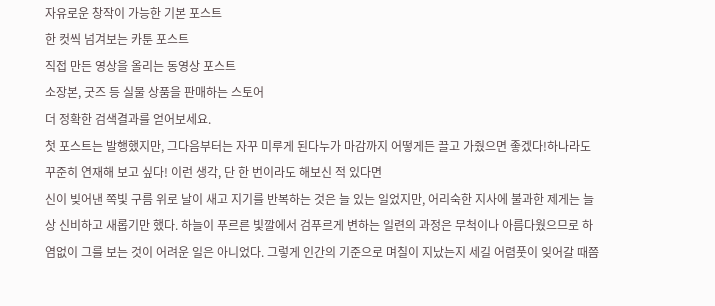자유로운 창작이 가능한 기본 포스트
한 컷씩 넘겨보는 카툰 포스트
직접 만든 영상을 올리는 동영상 포스트
소장본, 굿즈 등 실물 상품을 판매하는 스토어
더 정확한 검색결과를 얻어보세요.
첫 포스트는 발행했지만, 그다음부터는 자꾸 미루게 된다누가 마감까지 어떻게든 끌고 가줬으면 좋겠다!하나라도 꾸준히 연재해 보고 싶다! 이런 생각, 단 한 번이라도 해보신 적 있다면
신이 빚어낸 쪽빛 구름 위로 날이 새고 지기를 반복하는 것은 늘 있는 일었지만, 어리숙한 지사에 불과한 제게는 늘상 신비하고 새롭기만 했다. 하늘이 푸르른 빛깔에서 검푸르게 변하는 일련의 과정은 무척이나 아름다웠으므로 하염없이 그를 보는 것이 어려운 일은 아니었다. 그렇게 인간의 기준으로 며칠이 지났는지 세길 어렴풋이 잊어갈 때쯤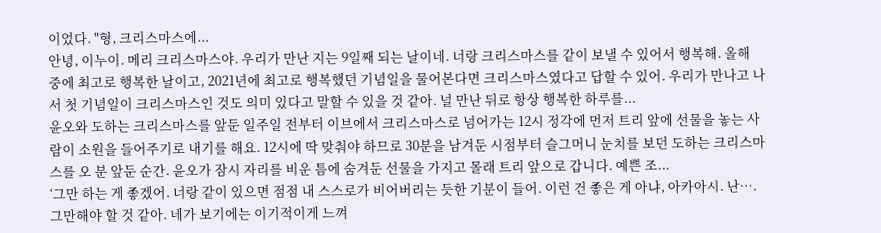이었다. "형, 크리스마스에...
안녕, 이누이. 메리 크리스마스야. 우리가 만난 지는 9일째 되는 날이네. 너랑 크리스마스를 같이 보낼 수 있어서 행복해. 올해 중에 최고로 행복한 날이고, 2021년에 최고로 행복했던 기념일을 물어본다면 크리스마스였다고 답할 수 있어. 우리가 만나고 나서 첫 기념일이 크리스마스인 것도 의미 있다고 말할 수 있을 것 같아. 널 만난 뒤로 항상 행복한 하루를...
윤오와 도하는 크리스마스를 앞둔 일주일 전부터 이브에서 크리스마스로 넘어가는 12시 정각에 먼저 트리 앞에 선물을 놓는 사람이 소원을 들어주기로 내기를 해요. 12시에 딱 맞춰야 하므로 30분을 남겨둔 시점부터 슬그머니 눈치를 보던 도하는 크리스마스를 오 분 앞둔 순간. 윤오가 잠시 자리를 비운 틈에 숨겨둔 선물을 가지고 몰래 트리 앞으로 갑니다. 예쁜 조...
‘그만 하는 게 좋겠어. 너랑 같이 있으면 점점 내 스스로가 비어버리는 듯한 기분이 들어. 이런 건 좋은 게 아냐, 아카아시. 난…. 그만해야 할 것 같아. 네가 보기에는 이기적이게 느껴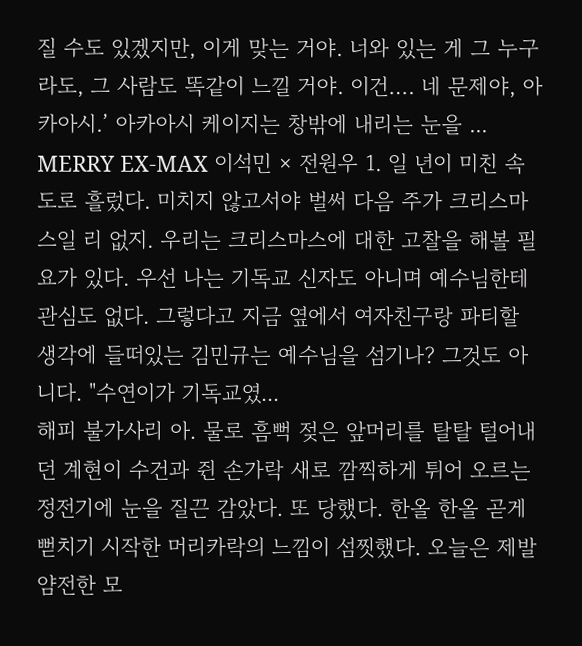질 수도 있겠지만, 이게 맞는 거야. 너와 있는 게 그 누구라도, 그 사람도 똑같이 느낄 거야. 이건…. 네 문제야, 아카아시.’ 아카아시 케이지는 창밖에 내리는 눈을 ...
MERRY EX-MAX 이석민 × 전원우 1. 일 년이 미친 속도로 흘렀다. 미치지 않고서야 벌써 다음 주가 크리스마스일 리 없지. 우리는 크리스마스에 대한 고찰을 해볼 필요가 있다. 우선 나는 기독교 신자도 아니며 예수님한테 관심도 없다. 그렇다고 지금 옆에서 여자친구랑 파티할 생각에 들떠있는 김민규는 예수님을 섬기나? 그것도 아니다. "수연이가 기독교였...
해피 불가사리 아. 물로 흠뻑 젖은 앞머리를 탈탈 털어내던 계현이 수건과 쥔 손가락 새로 깜찍하게 튀어 오르는 정전기에 눈을 질끈 감았다. 또 당했다. 한올 한올 곧게 뻗치기 시작한 머리카락의 느낌이 섬찟했다. 오늘은 제발 얌전한 모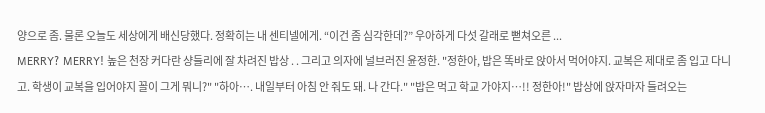양으로 좀. 물론 오늘도 세상에게 배신당했다. 정확히는 내 센티넬에게. “이건 좀 심각한데?” 우아하게 다섯 갈래로 뻗쳐오른 ...
MERRY? MERRY! 높은 천장 커다란 샹들리에 잘 차려진 밥상 . . 그리고 의자에 널브러진 윤정한. "정한아, 밥은 똑바로 앉아서 먹어야지. 교복은 제대로 좀 입고 다니고. 학생이 교복을 입어야지 꼴이 그게 뭐니?" "하아…. 내일부터 아침 안 줘도 돼. 나 간다." "밥은 먹고 학교 가야지…!! 정한아!" 밥상에 앉자마자 들려오는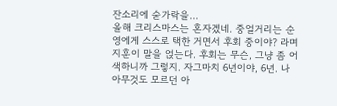잔소리에 숟가락을...
올해 크리스마스는 혼자겠네. 중얼거리는 순영에게 스스로 택한 거면서 후회 중이야? 라며 지훈이 말을 얹는다. 후회는 무슨, 그냥 좀 어색하니까 그렇지. 자그마치 6년이야, 6년. 나 아무것도 모르던 아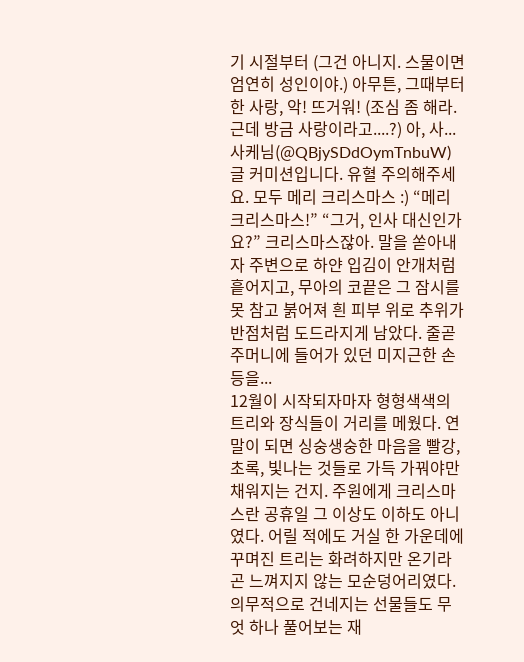기 시절부터 (그건 아니지. 스물이면 엄연히 성인이야.) 아무튼, 그때부터 한 사랑, 악! 뜨거워! (조심 좀 해라. 근데 방금 사랑이라고....?) 아, 사...
사케님(@QBjySDdOymTnbuW) 글 커미션입니다. 유혈 주의해주세요. 모두 메리 크리스마스 :) “메리 크리스마스!” “그거, 인사 대신인가요?” 크리스마스잖아. 말을 쏟아내자 주변으로 하얀 입김이 안개처럼 흩어지고, 무아의 코끝은 그 잠시를 못 참고 붉어져 흰 피부 위로 추위가 반점처럼 도드라지게 남았다. 줄곧 주머니에 들어가 있던 미지근한 손등을...
12월이 시작되자마자 형형색색의 트리와 장식들이 거리를 메웠다. 연말이 되면 싱숭생숭한 마음을 빨강, 초록, 빛나는 것들로 가득 가꿔야만 채워지는 건지. 주원에게 크리스마스란 공휴일 그 이상도 이하도 아니였다. 어릴 적에도 거실 한 가운데에 꾸며진 트리는 화려하지만 온기라곤 느껴지지 않는 모순덩어리였다. 의무적으로 건네지는 선물들도 무엇 하나 풀어보는 재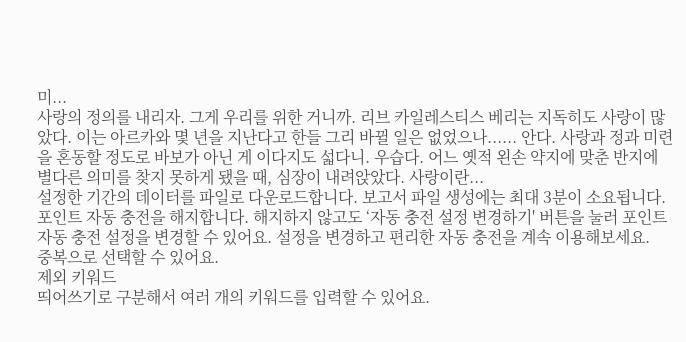미...
사랑의 정의를 내리자. 그게 우리를 위한 거니까. 리브 카일레스티스 베리는 지독히도 사랑이 많았다. 이는 아르카와 몇 년을 지난다고 한들 그리 바뀔 일은 없었으나...... 안다. 사랑과 정과 미련을 혼동할 정도로 바보가 아닌 게 이다지도 섧다니. 우습다. 어느 옛적 왼손 약지에 맞춘 반지에 별다른 의미를 찾지 못하게 됐을 때, 심장이 내려앉았다. 사랑이란...
설정한 기간의 데이터를 파일로 다운로드합니다. 보고서 파일 생성에는 최대 3분이 소요됩니다.
포인트 자동 충전을 해지합니다. 해지하지 않고도 ‘자동 충전 설정 변경하기' 버튼을 눌러 포인트 자동 충전 설정을 변경할 수 있어요. 설정을 변경하고 편리한 자동 충전을 계속 이용해보세요.
중복으로 선택할 수 있어요.
제외 키워드
띄어쓰기로 구분해서 여러 개의 키워드를 입력할 수 있어요.